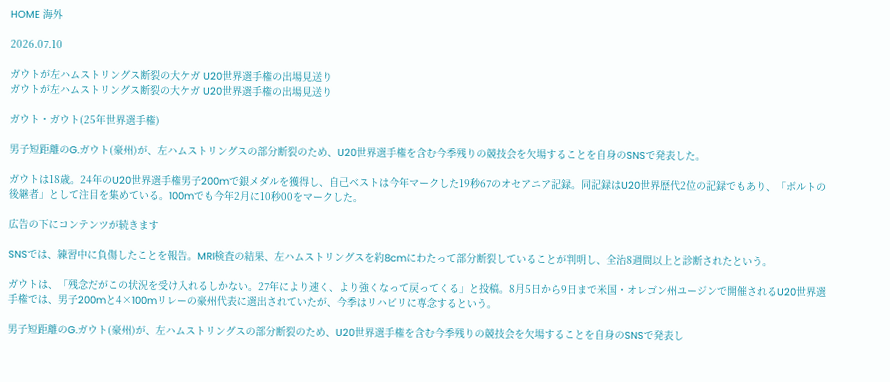HOME 海外

2026.07.10

ガウトが左ハムストリングス断裂の大ケガ U20世界選手権の出場見送り
ガウトが左ハムストリングス断裂の大ケガ U20世界選手権の出場見送り

ガウト・ガウト(25年世界選手権)

男子短距離のG.ガウト(豪州)が、左ハムストリングスの部分断裂のため、U20世界選手権を含む今季残りの競技会を欠場することを自身のSNSで発表した。

ガウトは18歳。24年のU20世界選手権男子200mで銀メダルを獲得し、自己ベストは今年マークした19秒67のオセアニア記録。同記録はU20世界歴代2位の記録でもあり、「ボルトの後継者」として注目を集めている。100mでも今年2月に10秒00をマークした。

広告の下にコンテンツが続きます

SNSでは、練習中に負傷したことを報告。MRI検査の結果、左ハムストリングスを約8cmにわたって部分断裂していることが判明し、全治8週間以上と診断されたという。

ガウトは、「残念だがこの状況を受け入れるしかない。27年により速く、より強くなって戻ってくる」と投稿。8月5日から9日まで米国・オレゴン州ユージンで開催されるU20世界選手権では、男子200mと4×100mリレーの豪州代表に選出されていたが、今季はリハビリに専念するという。

男子短距離のG.ガウト(豪州)が、左ハムストリングスの部分断裂のため、U20世界選手権を含む今季残りの競技会を欠場することを自身のSNSで発表し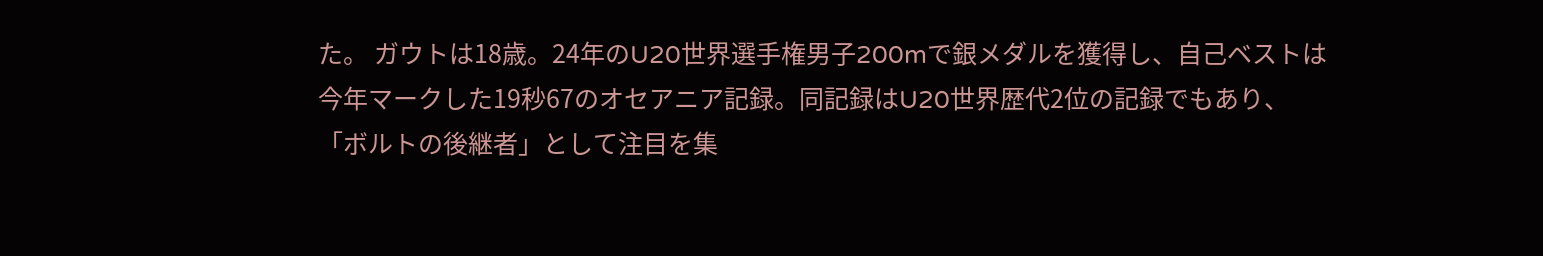た。 ガウトは18歳。24年のU20世界選手権男子200mで銀メダルを獲得し、自己ベストは今年マークした19秒67のオセアニア記録。同記録はU20世界歴代2位の記録でもあり、「ボルトの後継者」として注目を集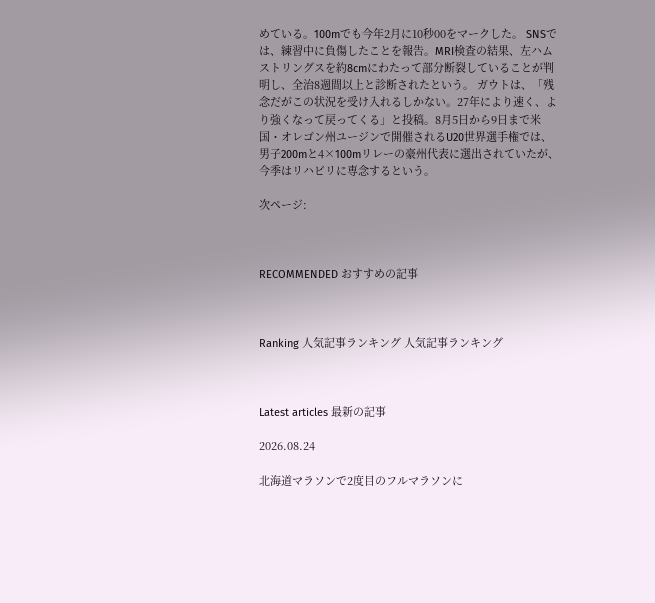めている。100mでも今年2月に10秒00をマークした。 SNSでは、練習中に負傷したことを報告。MRI検査の結果、左ハムストリングスを約8cmにわたって部分断裂していることが判明し、全治8週間以上と診断されたという。 ガウトは、「残念だがこの状況を受け入れるしかない。27年により速く、より強くなって戻ってくる」と投稿。8月5日から9日まで米国・オレゴン州ユージンで開催されるU20世界選手権では、男子200mと4×100mリレーの豪州代表に選出されていたが、今季はリハビリに専念するという。

次ページ:



RECOMMENDED おすすめの記事



Ranking 人気記事ランキング 人気記事ランキング



Latest articles 最新の記事

2026.08.24

北海道マラソンで2度目のフルマラソンに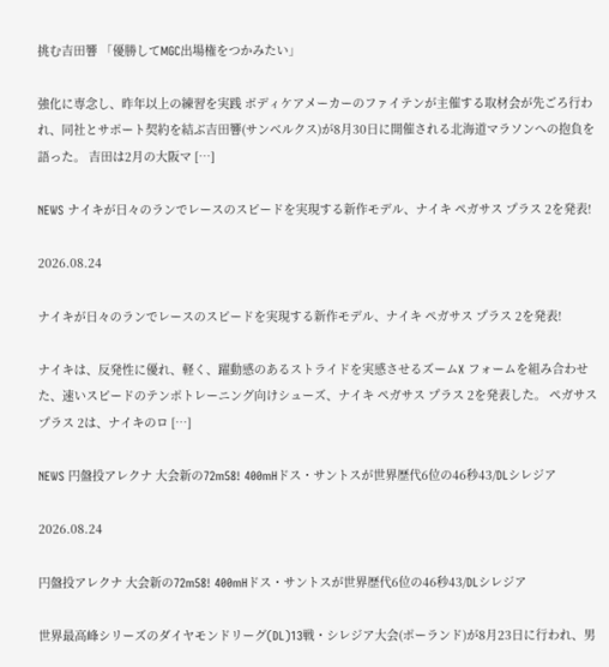挑む吉田響 「優勝してMGC出場権をつかみたい」

強化に専念し、昨年以上の練習を実践 ボディケアメーカーのファイテンが主催する取材会が先ごろ行われ、同社とサポート契約を結ぶ吉田響(サンベルクス)が8月30日に開催される北海道マラソンへの抱負を語った。 吉田は2月の大阪マ […]

NEWS ナイキが日々のランでレースのスピードを実現する新作モデル、ナイキ ペガサス プラス 2を発表!

2026.08.24

ナイキが日々のランでレースのスピードを実現する新作モデル、ナイキ ペガサス プラス 2を発表!

ナイキは、反発性に優れ、軽く、躍動感のあるストライドを実感させるズームX フォームを組み合わせた、速いスピードのテンポトレーニング向けシューズ、ナイキ ペガサス プラス 2を発表した。 ペガサス プラス 2は、ナイキのロ […]

NEWS 円盤投アレクナ 大会新の72m58! 400mHドス・サントスが世界歴代6位の46秒43/DLシレジア

2026.08.24

円盤投アレクナ 大会新の72m58! 400mHドス・サントスが世界歴代6位の46秒43/DLシレジア

世界最高峰シリーズのダイヤモンドリーグ(DL)13戦・シレジア大会(ポーランド)が8月23日に行われ、男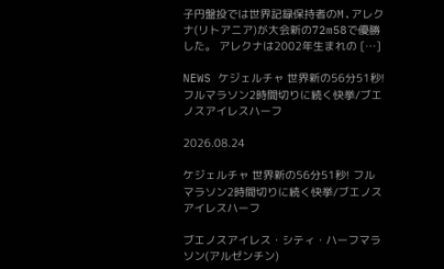子円盤投では世界記録保持者のM.アレクナ(リトアニア)が大会新の72m58で優勝した。 アレクナは2002年生まれの […]

NEWS ケジェルチャ 世界新の56分51秒! フルマラソン2時間切りに続く快挙/ブエノスアイレスハーフ

2026.08.24

ケジェルチャ 世界新の56分51秒! フルマラソン2時間切りに続く快挙/ブエノスアイレスハーフ

ブエノスアイレス・シティ・ハーフマラソン(アルゼンチン)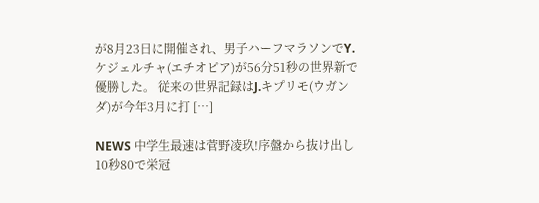が8月23日に開催され、男子ハーフマラソンでY.ケジェルチャ(エチオピア)が56分51秒の世界新で優勝した。 従来の世界記録はJ.キプリモ(ウガンダ)が今年3月に打 […]

NEWS 中学生最速は菅野凌玖!序盤から抜け出し10秒80で栄冠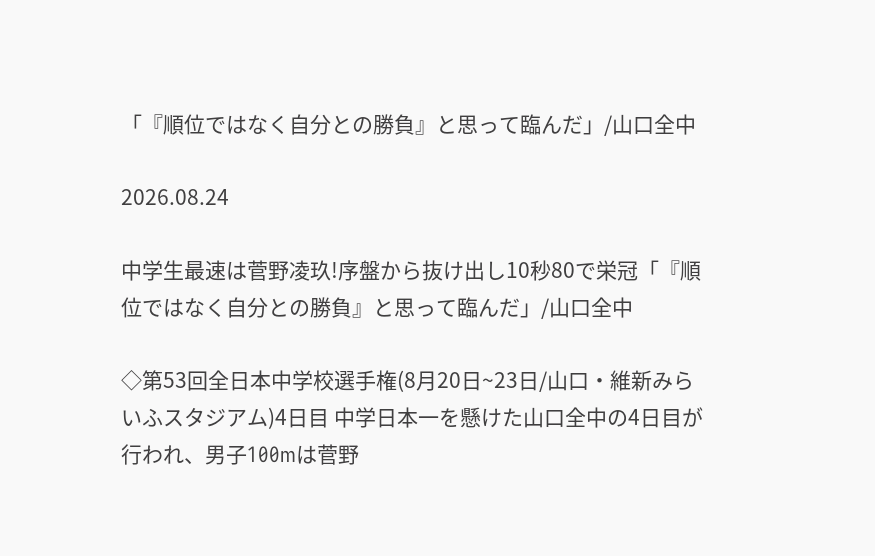「『順位ではなく自分との勝負』と思って臨んだ」/山口全中

2026.08.24

中学生最速は菅野凌玖!序盤から抜け出し10秒80で栄冠「『順位ではなく自分との勝負』と思って臨んだ」/山口全中

◇第53回全日本中学校選手権(8月20日~23日/山口・維新みらいふスタジアム)4日目 中学日本一を懸けた山口全中の4日目が行われ、男子100mは菅野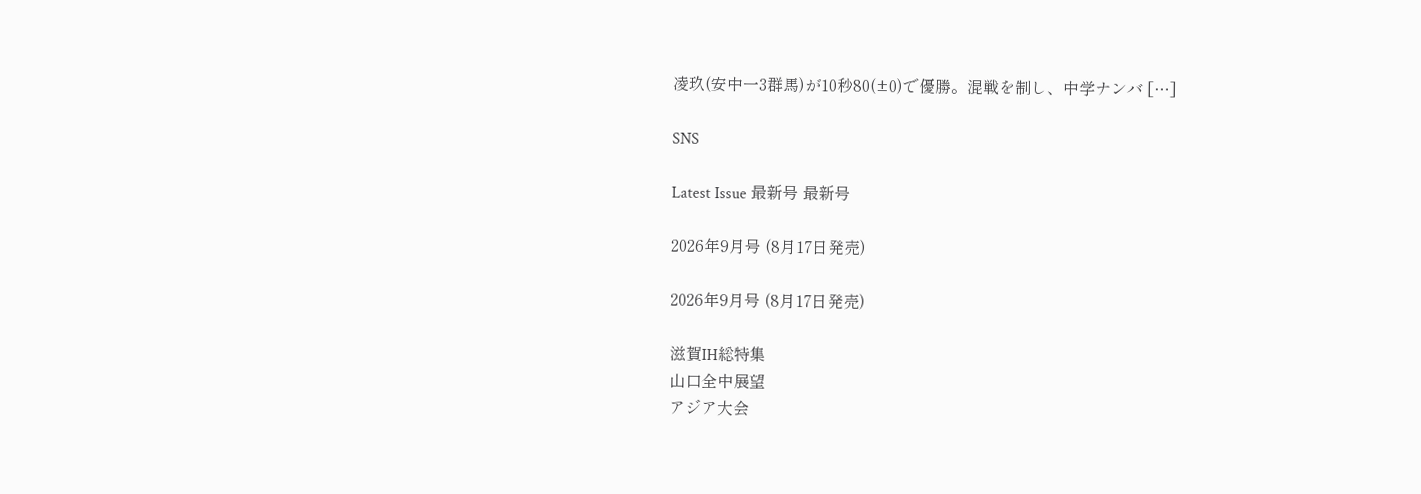凌玖(安中一3群馬)が10秒80(±0)で優勝。混戦を制し、中学ナンバ […]

SNS

Latest Issue 最新号 最新号

2026年9月号 (8月17日発売)

2026年9月号 (8月17日発売)

滋賀IH総特集
山口全中展望
アジア大会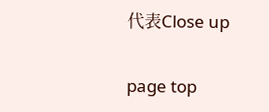代表Close up

page top